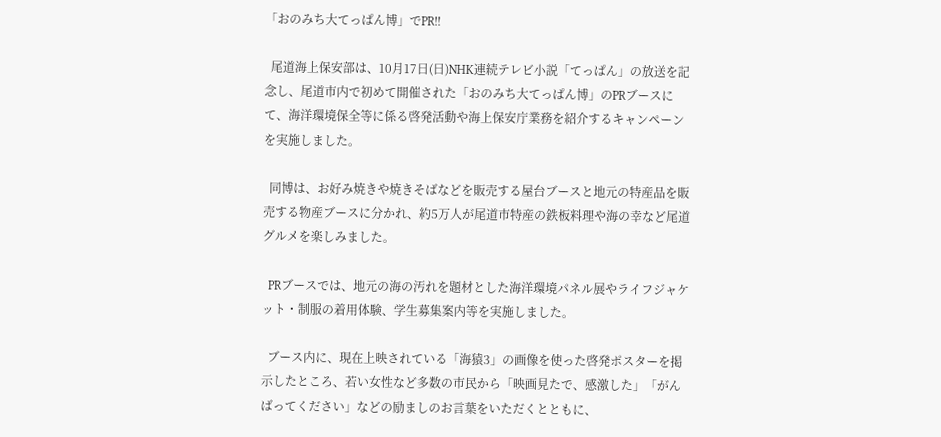「おのみち大てっぱん博」でPR!!

  尾道海上保安部は、10月17日(日)NHK連続テレビ小説「てっぱん」の放送を記念し、尾道市内で初めて開催された「おのみち大てっぱん博」のPRブースにて、海洋環境保全等に係る啓発活動や海上保安庁業務を紹介するキャンペーンを実施しました。

  同博は、お好み焼きや焼きそばなどを販売する屋台ブースと地元の特産品を販売する物産ブースに分かれ、約5万人が尾道市特産の鉄板料理や海の幸など尾道グルメを楽しみました。

  PRブースでは、地元の海の汚れを題材とした海洋環境パネル展やライフジャケット・制服の着用体験、学生募集案内等を実施しました。

  ブース内に、現在上映されている「海猿3」の画像を使った啓発ポスターを掲示したところ、若い女性など多数の市民から「映画見たで、感激した」「がんばってください」などの励ましのお言葉をいただくとともに、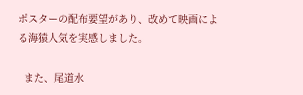ポスターの配布要望があり、改めて映画による海猿人気を実感しました。

  また、尾道水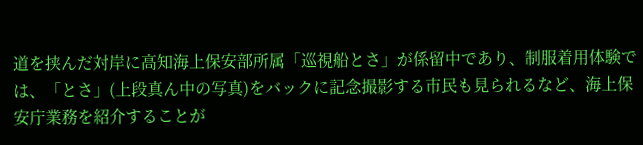道を挟んだ対岸に高知海上保安部所属「巡視船とさ」が係留中であり、制服着用体験では、「とさ」(上段真ん中の写真)をバックに記念撮影する市民も見られるなど、海上保安庁業務を紹介することが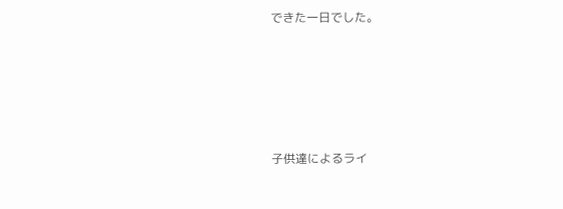できた一日でした。





子供達によるライ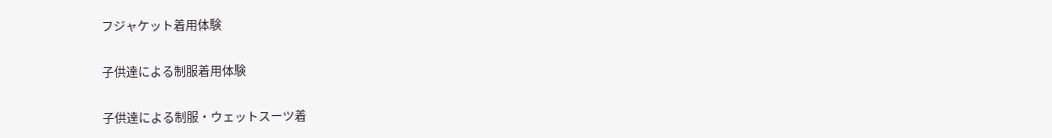フジャケット着用体験

子供達による制服着用体験

子供達による制服・ウェットスーツ着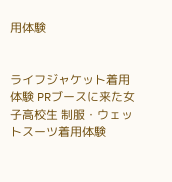用体験


ライフジャケット着用体験 PRブースに来た女子高校生 制服・ウェットスーツ着用体験